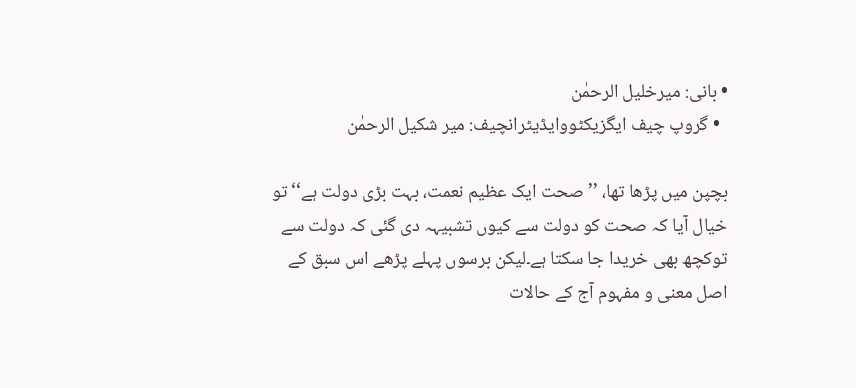• بانی: میرخلیل الرحمٰن
  • گروپ چیف ایگزیکٹووایڈیٹرانچیف: میر شکیل الرحمٰن

بچپن میں پڑھا تھا، ’’صحت ایک عظیم نعمت، بہت بڑی دولت ہے‘‘تو خیال آیا کہ صحت کو دولت سے کیوں تشبیہہ دی گئی کہ دولت سے توکچھ بھی خریدا جا سکتا ہے۔لیکن برسوں پہلے پڑھے اس سبق کے اصل معنی و مفہوم آج کے حالات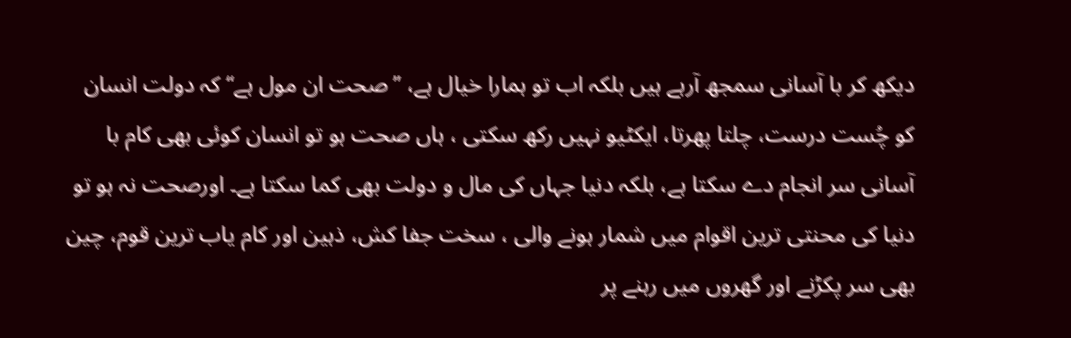دیکھ کر با آسانی سمجھ آرہے ہیں بلکہ اب تو ہمارا خیال ہے، ’’صحت ان مول ہے‘‘ کہ دولت انسان کو چُست درست، چلتا پھرتا، ایکٹیو نہیں رکھ سکتی ، ہاں صحت ہو تو انسان کوئی بھی کام با آسانی سر انجام دے سکتا ہے، بلکہ دنیا جہاں کی مال و دولت بھی کما سکتا ہے۔ اورصحت نہ ہو تو دنیا کی محنتی ترین اقوام میں شمار ہونے والی ، سخت جفا کش، ذہین اور کام یاب ترین قوم، چین بھی سر پکڑنے اور گھروں میں رہنے پر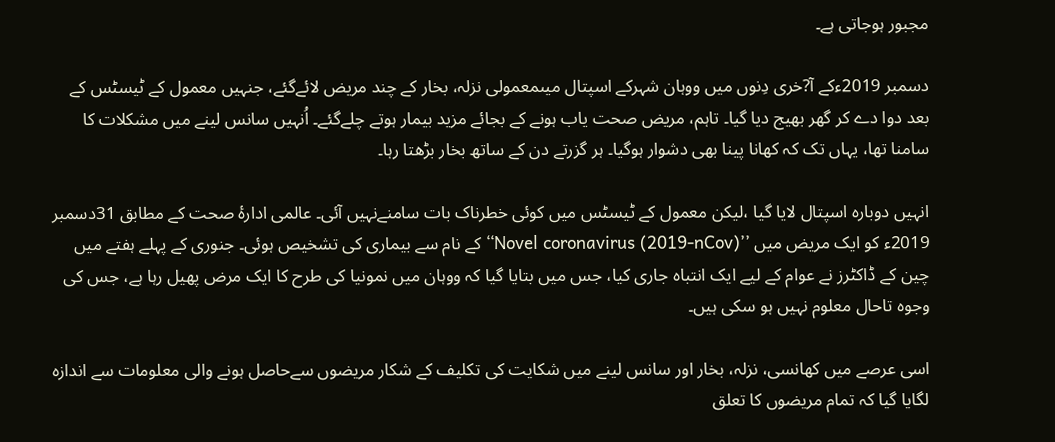مجبور ہوجاتی ہے۔

دسمبر 2019ءکے آ?خری دِنوں میں ووہان شہرکے اسپتال میںمعمولی نزلہ، بخار کے چند مریض لائےگئے، جنہیں معمول کے ٹیسٹس کے بعد دوا دے کر گھر بھیج دیا گیا۔ تاہم، مریض صحت یاب ہونے کے بجائے مزید بیمار ہوتے چلےگئے۔ اُنہیں سانس لینے میں مشکلات کا سامنا تھا، یہاں تک کہ کھانا پینا بھی دشوار ہوگیا۔ ہر گزرتے دن کے ساتھ بخار بڑھتا رہا۔

انہیں دوبارہ اسپتال لایا گیا ،لیکن معمول کے ٹیسٹس میں کوئی خطرناک بات سامنےنہیں آئی۔ عالمی ادارۂ صحت کے مطابق 31دسمبر 2019ء کو ایک مریض میں ’’Novel coronavirus (2019-nCov)‘‘ کے نام سے بیماری کی تشخیص ہوئی۔ جنوری کے پہلے ہفتے میں چین کے ڈاکٹرز نے عوام کے لیے ایک انتباہ جاری کیا، جس میں بتایا گیا کہ ووہان میں نمونیا کی طرح کا ایک مرض پھیل رہا ہے، جس کی وجوہ تاحال معلوم نہیں ہو سکی ہیں۔

اسی عرصے میں کھانسی، نزلہ، بخار اور سانس لینے میں شکایت کی تکلیف کے شکار مریضوں سےحاصل ہونے والی معلومات سے اندازہ لگایا گیا کہ تمام مریضوں کا تعلق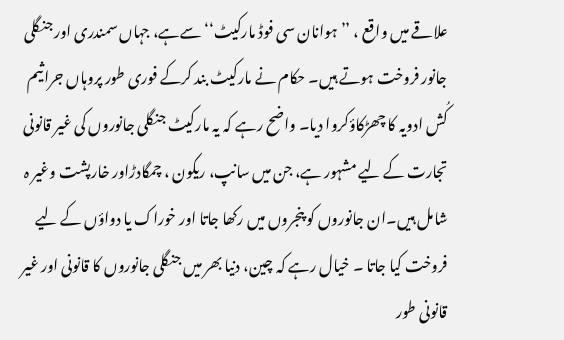علاقے میں واقع ، ’’ہوانان سی فوڈ مارکیٹ‘‘ سےہے، جہاں سمندری اور جنگلی جانور فروخت ہوتے ہیں۔ حکام نے مارکیٹ بند کرکے فوری طور پروہاں جراثیم کُش ادویہ کا چھڑکاؤکروا دیا۔ واضح رہے کہ یہ مارکیٹ جنگلی جانوروں کی غیر قانونی تجارت کے لیے مشہور ہے، جن میں سانپ، ریکون ، چمگادڑاور خارپشت وغیر ہ شامل ہیں۔ان جانوروں کو پنجروں میں رکھا جاتا اور خوراک یا دواؤں کے لیے فروخت کیا جاتا ۔ خیال رہے کہ چین، دنیا بھر میں جنگلی جانوروں کا قانونی اور غیر قانونی طور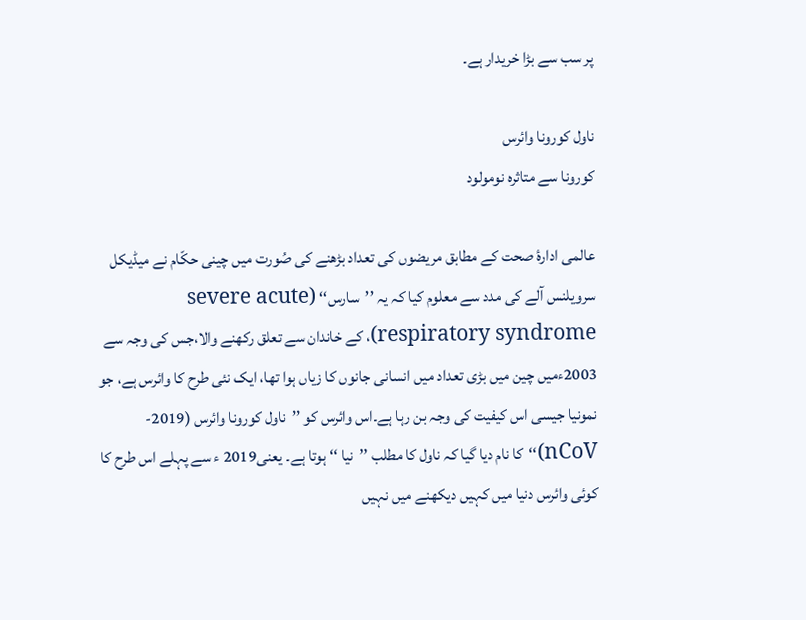پر سب سے بڑا خریدار ہے۔

ناول کورونا وائرس
کورونا سے متاثرہ نومولود

عالمی ادارۂ صحت کے مطابق مریضوں کی تعداد بڑھنے کی صُورت میں چینی حکّام نے میڈیکل سرویلنس آلے کی مدد سے معلوم کیا کہ یہ ’’سارس‘‘ (severe acute respiratory syndrome)، کے خاندان سے تعلق رکھنے والا،جس کی وجہ سے 2003ءمیں چین میں بڑی تعداد میں انسانی جانوں کا زیاں ہوا تھا، ایک نئی طرح کا وائرس ہے، جو نمونیا جیسی اس کیفیت کی وجہ بن رہا ہے۔اس وائرس کو ’’ناول کورونا وائرس (2019-nCoV)‘‘کا نام دیا گیا کہ ناول کا مطلب ’’نیا ‘‘ ہوتا ہے۔ یعنی2019 ء سے پہلے اس طرح کا کوئی وائرس دنیا میں کہیں دیکھنے میں نہیں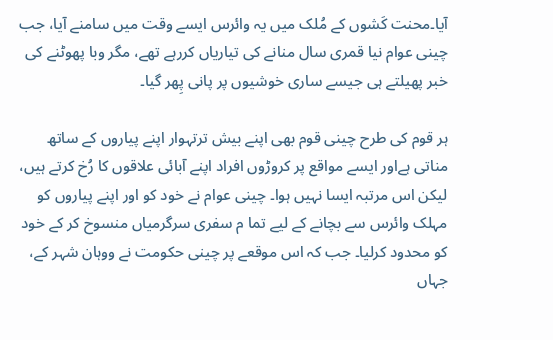آیا۔محنت کَشوں کے مُلک میں یہ وائرس ایسے وقت میں سامنے آیا، جب چینی عوام نیا قمری سال منانے کی تیاریاں کررہے تھے، مگر وبا پھوٹنے کی خبر پھیلتے ہی جیسے ساری خوشیوں پر پانی پِھر گیا۔

ہر قوم کی طرح چینی قوم بھی اپنے بیش ترتہوار اپنے پیاروں کے ساتھ مناتی ہےاور ایسے مواقع پر کروڑوں افراد اپنے آبائی علاقوں کا رُخ کرتے ہیں، لیکن اس مرتبہ ایسا نہیں ہوا۔ چینی عوام نے خود کو اور اپنے پیاروں کو مہلک وائرس سے بچانے کے لیے تما م سفری سرگرمیاں منسوخ کر کے خود کو محدود کرلیا۔ جب کہ اس موقعے پر چینی حکومت نے ووہان شہر کے، جہاں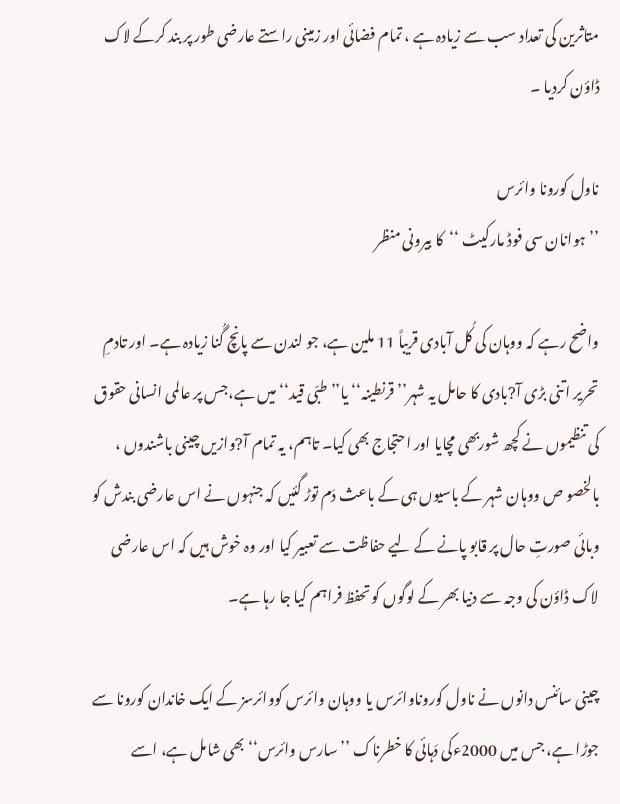متاثرین کی تعداد سب سے زیادہ ہے ، تمام فضائی اور زمینی راستے عارضی طور پر بند کرکے لاک ڈاؤن کردیا ۔

ناول کورونا وائرس
’’ہوانان سی فوڈ مارکیٹ ‘‘کا بیرونی منظر

واضح رہے کہ ووہان کی کُل آبادی قریباً 11 ملین ہے، جو لندن سے پانچ گُنا زیادہ ہے۔ اور تادمِ تحریر اتنی بڑی آ?بادی کا حامل یہ شہر’’ قرنطینہ‘‘ یا’’ طبّی قید‘‘ میں ہے،جس پر عالمی انسانی حقوق کی تنظیموں نے کچھ شوربھی مچایا اور احتجاج بھی کیا۔ تاہم، یہ تمام آ?وازیں چینی باشندوں ، بالخصو ص ووہان شہر کے باسیوں ہی کے باعث دَم توڑ گئیں کہ جنہوں نے اس عارضی بندش کو وبائی صورتِ حال پر قابو پانے کے لیے حفاظت سے تعبیر کیا اور وہ خوش ہیں کہ اس عارضی لاک ڈاؤن کی وجہ سے دنیا بھر کے لوگوں کو تحفظ فراہم کیا جا رہا ہے۔

چینی سائنس دانوں نے ناول کوروناوائرس یا ووہان وائرس کووائرسز کے ایک خاندان کورونا سے جوڑا ہے، جس میں 2000ءکی دَہائی کا خطرناک ’’سارس وائرس‘‘ بھی شامل ہے، اسے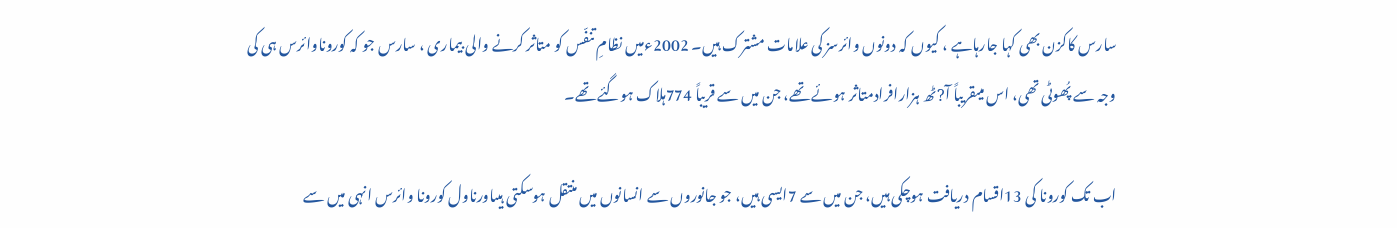سارس کاکزن بھی کہا جارہاہے ، کیوں کہ دونوں وائرسز کی علامات مشترک ہیں۔ 2002ءمیں نظامِ تنفّس کو متاثر کرنے والی بیماری ، سارس جو کہ کوروناوائرس ہی کی وجہ سے پُھوٹی تھی، اس میںقریباً آ?ٹھ ہزارافرادمتاثر ہوئے تھے، جن میں سے قریباً 774ہلاک ہوگئے تھے۔

اب تک کورونا کی 13اقسام دریافت ہوچکی ہیں، جن میں سے 7ایسی ہیں، جو جانوروں سے انسانوں میں منتقل ہوسکتی ہیںاورناول کورونا وائرس انہی میں سے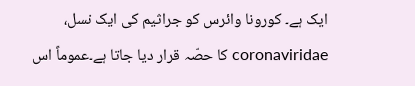ایک ہے۔ کورونا وائرس کو جراثیم کی ایک نسل، coronaviridae کا حصّہ قرار دیا جاتا ہے۔عموماً اس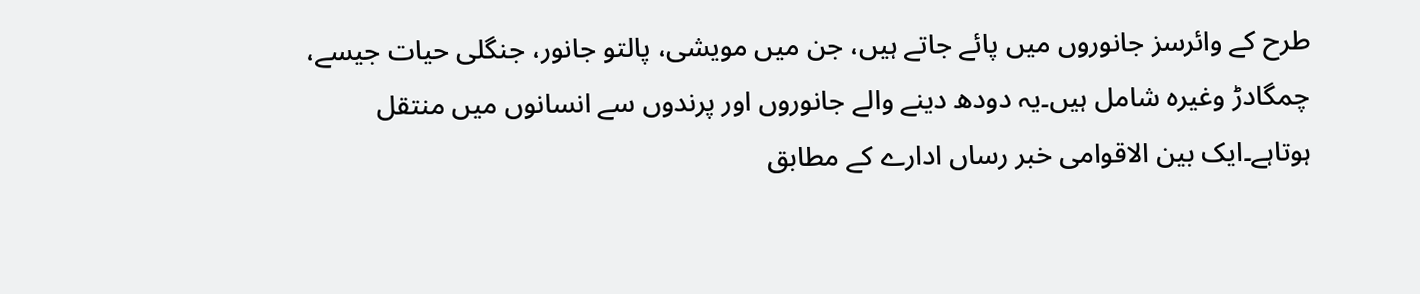طرح کے وائرسز جانوروں میں پائے جاتے ہیں، جن میں مویشی، پالتو جانور، جنگلی حیات جیسے، چمگادڑ وغیرہ شامل ہیں۔یہ دودھ دینے والے جانوروں اور پرندوں سے انسانوں میں منتقل ہوتاہے۔ایک بین الاقوامی خبر رساں ادارے کے مطابق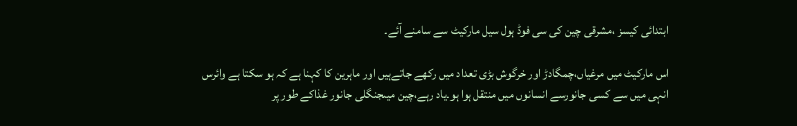ابتدائی کیسز ،مشرقی چین کی سی فوڈ ہول سیل مارکیٹ سے سامنے آئے۔

اس مارکیٹ میں مرغیاں،چمگادڑ اور خرگوش بڑی تعداد میں رکھے جاتےہیں اور ماہرین کا کہنا ہے کہ ہو سکتا ہے وائرس انہی میں سے کسی جانورسے انسانوں میں منتقل ہوا ہو۔یاد رہے،چین میںجنگلی جانور غذاکے طور پر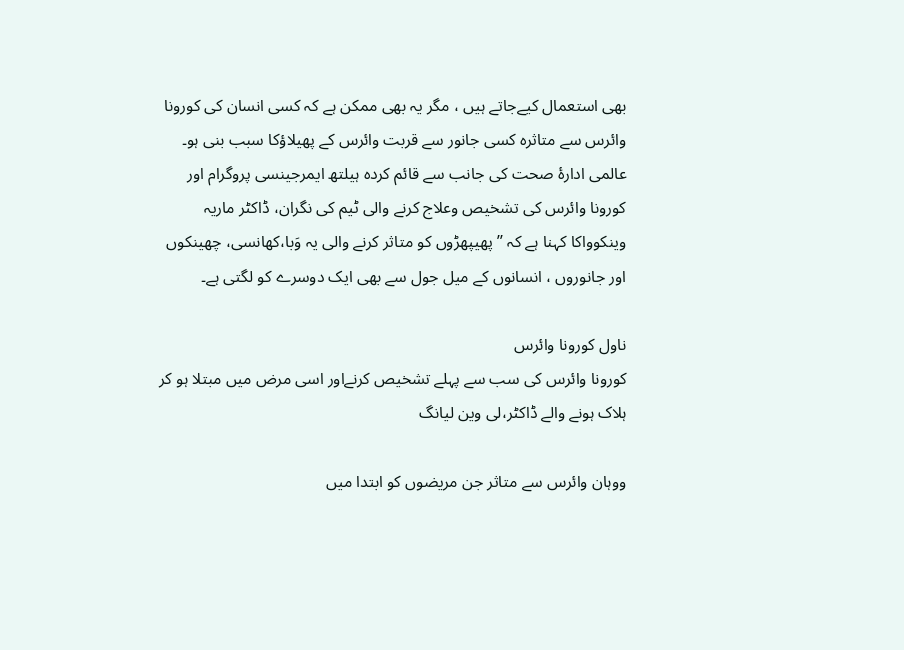بھی استعمال کیےجاتے ہیں ، مگر یہ بھی ممکن ہے کہ کسی انسان کی کورونا وائرس سے متاثرہ کسی جانور سے قربت وائرس کے پھیلاؤکا سبب بنی ہو۔ عالمی ادارۂ صحت کی جانب سے قائم کردہ ہیلتھ ایمرجینسی پروگرام اور کورونا وائرس کی تشخیص وعلاج کرنے والی ٹیم کی نگران، ڈاکٹر ماریہ وینکوواکا کہنا ہے کہ ’’پھیپھڑوں کو متاثر کرنے والی یہ وَبا،کھانسی، چھینکوں اور جانوروں ، انسانوں کے میل جول سے بھی ایک دوسرے کو لگتی ہے۔

ناول کورونا وائرس
کورونا وائرس کی سب سے پہلے تشخیص کرنےاور اسی مرض میں مبتلا ہو کر ہلاک ہونے والے ڈاکٹر،لی وین لیانگ

ووہان وائرس سے متاثر جن مریضوں کو ابتدا میں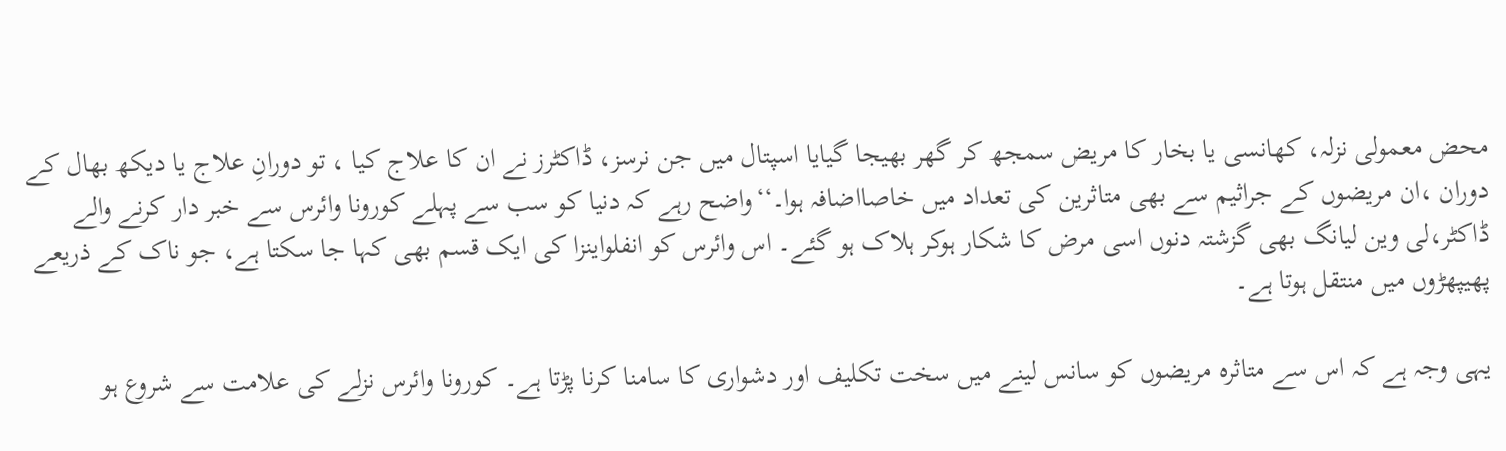محض معمولی نزلہ، کھانسی یا بخار کا مریض سمجھ کر گھر بھیجا گیایا اسپتال میں جن نرسز، ڈاکٹرز نے ان کا علاج کیا ، تو دورانِ علاج یا دیکھ بھال کے دوران ،ان مریضوں کے جراثیم سے بھی متاثرین کی تعداد میں خاصااضافہ ہوا۔‘‘واضح رہے کہ دنیا کو سب سے پہلے کورونا وائرس سے خبر دار کرنے والے ڈاکٹر،لی وین لیانگ بھی گزشتہ دنوں اسی مرض کا شکار ہوکر ہلاک ہو گئے۔ اس وائرس کو انفلواینزا کی ایک قسم بھی کہا جا سکتا ہے، جو ناک کے ذریعے پھیپھڑوں میں منتقل ہوتا ہے۔

یہی وجہ ہے کہ اس سے متاثرہ مریضوں کو سانس لینے میں سخت تکلیف اور دشواری کا سامنا کرنا پڑتا ہے۔ کورونا وائرس نزلے کی علامت سے شروع ہو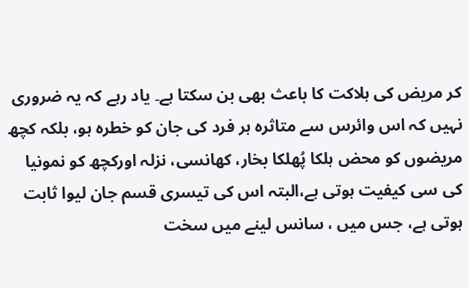کر مریض کی ہلاکت کا باعث بھی بن سکتا ہے۔ یاد رہے کہ یہ ضروری نہیں کہ اس وائرس سے متاثرہ ہر فرد کی جان کو خطرہ ہو، بلکہ کچھ مریضوں کو محض ہلکا پُھلکا بخار، کھانسی، نزلہ اورکچھ کو نمونیا کی سی کیفیت ہوتی ہے،البتہ اس کی تیسری قسم جان لیوا ثابت ہوتی ہے، جس میں ، سانس لینے میں سخت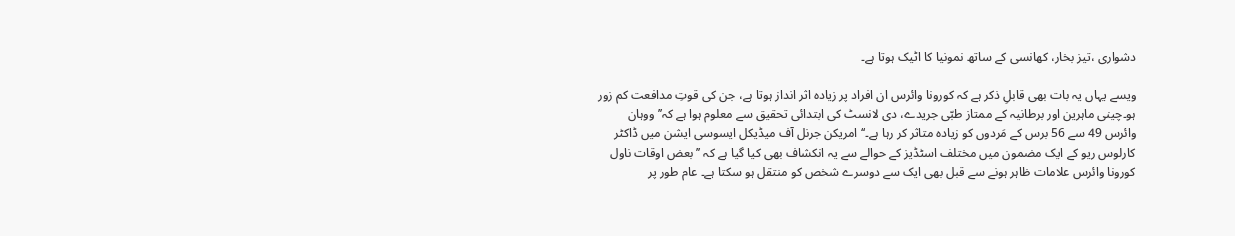دشواری ،تیز بخار، کھانسی کے ساتھ نمونیا کا اٹیک ہوتا ہے۔

ویسے یہاں یہ بات بھی قابلِ ذکر ہے کہ کورونا وائرس ان افراد پر زیادہ اثر انداز ہوتا ہے، جن کی قوتِ مدافعت کم زور ہو۔چینی ماہرین اور برطانیہ کے ممتاز طبّی جریدے، دی لانسٹ کی ابتدائی تحقیق سے معلوم ہوا ہے کہ’’ ووہان وائرس 49 سے 56 برس کے مَردوں کو زیادہ متاثر کر رہا ہے۔‘‘امریکن جرنل آف میڈیکل ایسوسی ایشن میں ڈاکٹر کارلوس ریو کے ایک مضمون میں مختلف اسٹڈیز کے حوالے سے یہ انکشاف بھی کیا گیا ہے کہ ’’بعض اوقات ناول کورونا وائرس علامات ظاہر ہونے سے قبل بھی ایک سے دوسرے شخص کو منتقل ہو سکتا ہے۔ عام طور پر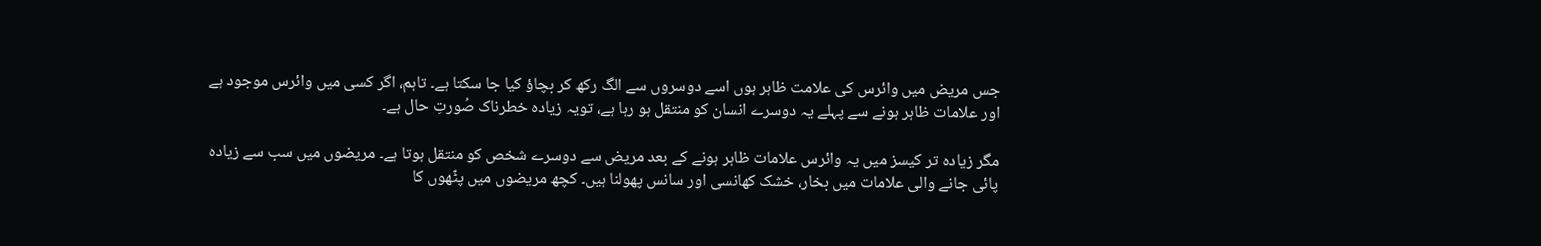جس مریض میں وائرس کی علامت ظاہر ہوں اسے دوسروں سے الگ رکھ کر بچاؤ کیا جا سکتا ہے۔ تاہم، اگر کسی میں وائرس موجود ہے اور علامات ظاہر ہونے سے پہلے یہ دوسرے انسان کو منتقل ہو رہا ہے، تویہ زیادہ خطرناک صُورتِ حال ہے۔

مگر زیادہ تر کیسز میں یہ وائرس علامات ظاہر ہونے کے بعد مریض سے دوسرے شخص کو منتقل ہوتا ہے۔ مریضوں میں سب سے زیادہ پائی جانے والی علامات میں بخار، خشک کھانسی اور سانس پھولنا ہیں۔ کچھ مریضوں میں پٹّھوں کا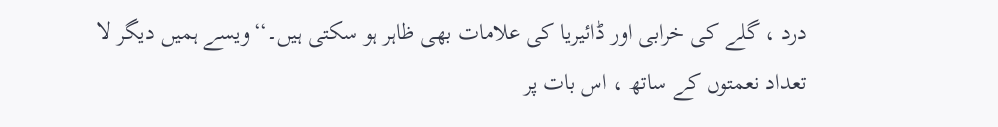درد ، گلے کی خرابی اور ڈائیریا کی علامات بھی ظاہر ہو سکتی ہیں۔‘‘ویسے ہمیں دیگر لا تعداد نعمتوں کے ساتھ ، اس بات پر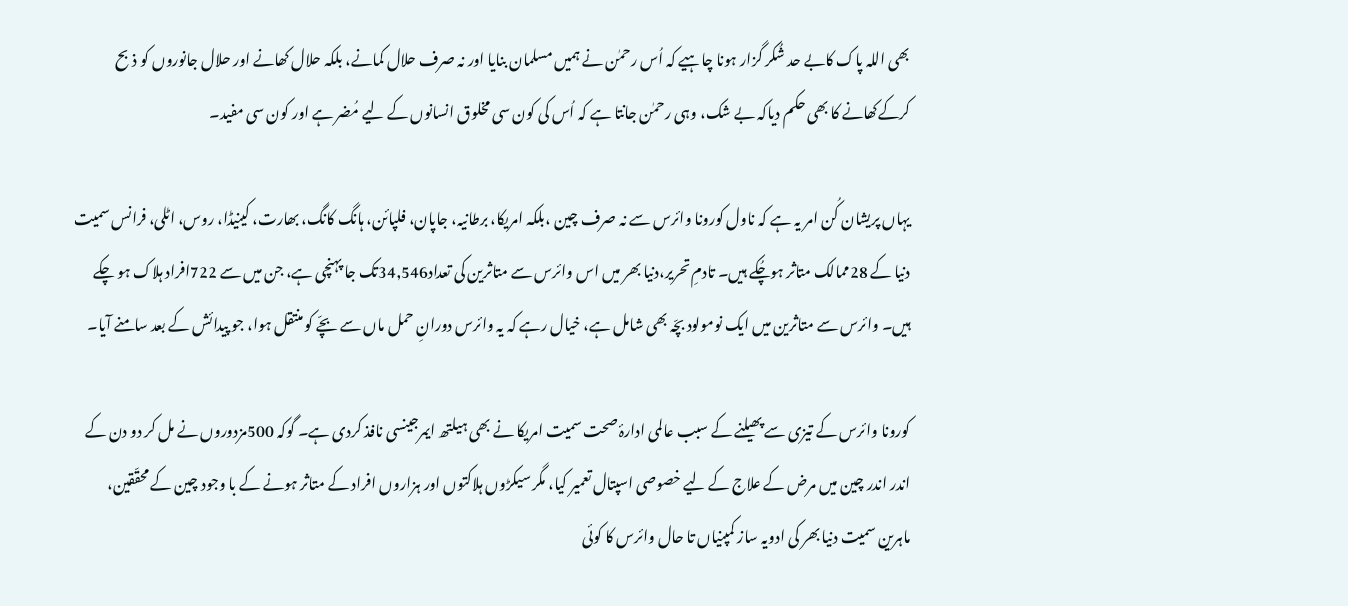بھی اللہ پاک کابے حد شُکر گزار ہونا چاہیے کہ اُس رحمٰن نے ہمیں مسلمان بنایا اور نہ صرف حلال کمانے، بلکہ حلال کھانے اور حلال جانوروں کو ذبح کرکےکھانے کا بھی حکم دیاکہ بے شک، وہی رحمٰن جانتا ہے کہ اُس کی کون سی مخلوق انسانوں کے لیے مُضر ہے اور کون سی مفید۔

یہاں پریشان کُن امر یہ ہے کہ ناول کورونا وائرس سے نہ صرف چین ،بلکہ امریکا، برطانیہ، جاپان، فلپائن، ہانگ کانگ، بھارت، کینیڈا، روس، اٹلی، فرانس سمیت دنیا کے 28ممالک متاثر ہوچُکے ہیں۔ تادمِ تحریر،دنیا بھر میں اس وائرس سے متاثرین کی تعداد34,546تک جا پہنچی ہے، جن میں سے 722افراد ہلاک ہو چکے ہیں۔ وائرس سے متاثرین میں ایک نومولود بچّہ بھی شامل ہے، خیال رہے کہ یہ وائرس دورانِ حمل ماں سے بچّے کو منتقل ہوا، جو پیدائش کے بعد سامنے آیا۔

کورونا وائرس کے تیزی سے پھیلنے کے سبب عالمی ادارۂ صحت سمیت امریکا نے بھی ہیلتھ ایمرجینسی نافذ کردی ہے۔ گوکہ 500مزدوروں نے مل کر دو دن کے اندر اندر چین میں مرض کے علاج کے لیے خصوصی اسپتال تعمیر کیا، مگر سیکڑوں ہلاکتوں اور ہزاروں افراد کے متاثر ہونے کے با وجود چین کے محقّقین، ماہرین سمیت دنیا بھر کی ادویہ ساز کمپنیاں تا حال وائرس کا کوئی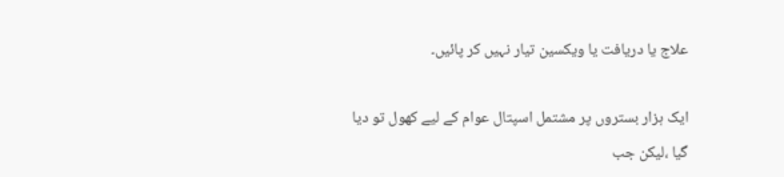علاج یا دریافت یا ویکسین تیار نہیں کر پائیں۔

ایک ہزار بستروں پر مشتمل اسپتال عوام کے لیے کھول تو دیا گیا ،لیکن جب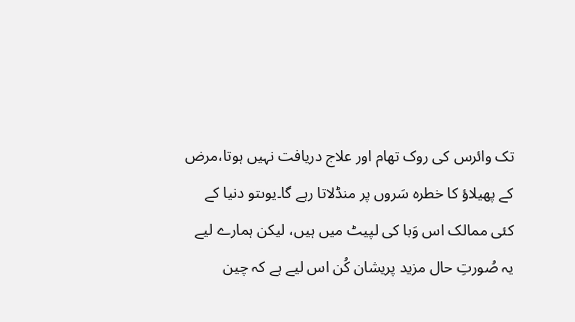تک وائرس کی روک تھام اور علاج دریافت نہیں ہوتا،مرض کے پھیلاؤ کا خطرہ سَروں پر منڈلاتا رہے گا۔یوںتو دنیا کے کئی ممالک اس وَبا کی لپیٹ میں ہیں، لیکن ہمارے لیے یہ صُورتِ حال مزید پریشان کُن اس لیے ہے کہ چین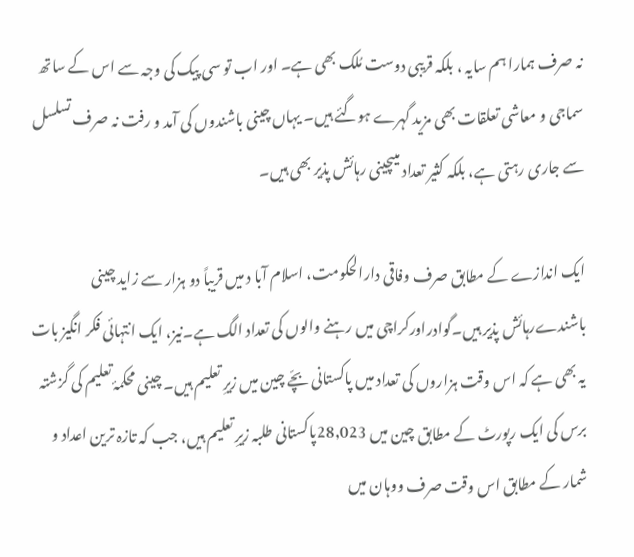نہ صرف ہمارا ہم سایہ ، بلکہ قریبی دوست مُلک بھی ہے۔ اور اب تو سی پیک کی وجہ سے اس کے ساتھ سماجی و معاشی تعلقات بھی مزید گہرے ہوگئے ہیں۔ یہاں چینی باشندوں کی آمد و رفت نہ صرف تسلسل سے جاری رہتی ہے، بلکہ کثیر تعداد میںچینی رہائش پذیر بھی ہیں۔

ایک اندازے کے مطابق صرف وفاقی دارالحکومت، اسلام آبا د میں قریباً دو ہزار سے زاید چینی باشندےرہائش پذیر ہیں۔گوادراورکراچی میں رہنے والوں کی تعداد الگ ہے۔نیز، ایک انتہائی فکر انگیز بات یہ بھی ہے کہ اس وقت ہزاروں کی تعداد میں پاکستانی بچّے چین میں زیرِ تعلیم ہیں۔ چینی محکمۂ تعلیم کی گزشتہ برس کی ایک رپورٹ کے مطابق چین میں 28,023پاکستانی طلبہ زیرِ تعلیم ہیں، جب کہ تازہ ترین اعداد و شمار کے مطابق اس وقت صرف ووہان میں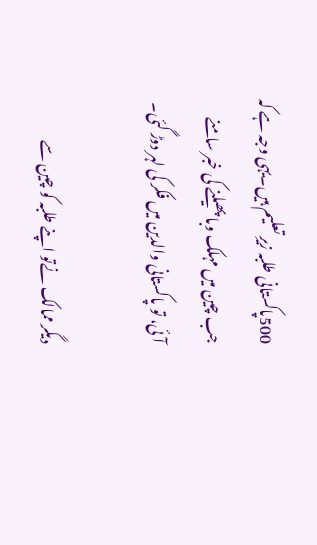500پاکستانی طلبہ زیرِ تعلیم ہیں۔یہی وجہ ہے کہ جب چین میں مہلک وبا پھیلنے کی خبر سامنے آئی، تو پاکستانی والدین میں فکر کی لہر دوڑ گئی۔

دیگر ممالک نےتو اپنے طلبہ کو چین سے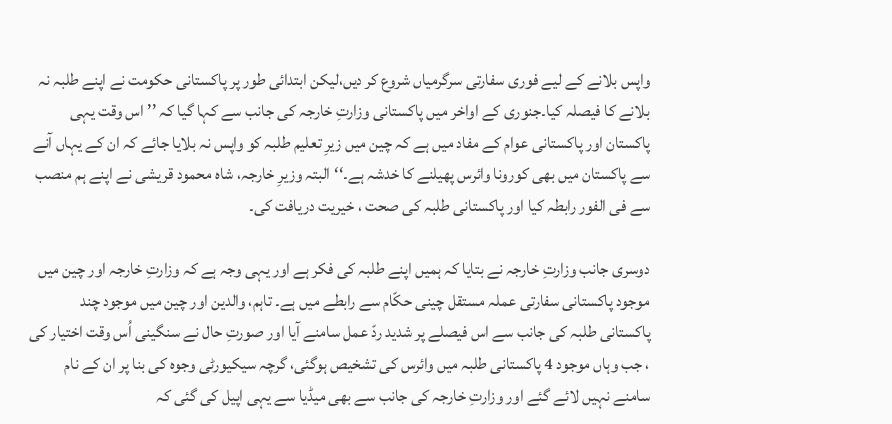واپس بلانے کے لیے فوری سفارتی سرگرمیاں شروع کر دیں،لیکن ابتدائی طور پر پاکستانی حکومت نے اپنے طلبہ نہ بلانے کا فیصلہ کیا۔جنوری کے اواخر میں پاکستانی وزارتِ خارجہ کی جانب سے کہا گیا کہ ’’ اس وقت یہی پاکستان اور پاکستانی عوام کے مفاد میں ہے کہ چین میں زیرِ تعلیم طلبہ کو واپس نہ بلایا جائے کہ ان کے یہاں آنے سے پاکستان میں بھی کورونا وائرس پھیلنے کا خدشہ ہے۔‘‘البتہ وزیرِ خارجہ، شاہ محمود قریشی نے اپنے ہم منصب سے فی الفور رابطہ کیا اور پاکستانی طلبہ کی صحت ، خیریت دریافت کی۔

دوسری جانب وزارتِ خارجہ نے بتایا کہ ہمیں اپنے طلبہ کی فکر ہے اور یہی وجہ ہے کہ وزارتِ خارجہ اور چین میں موجود پاکستانی سفارتی عملہ مستقل چینی حکّام سے رابطے میں ہے۔ تاہم، والدین اور چین میں موجود چند پاکستانی طلبہ کی جانب سے اس فیصلے پر شدید ردّ عمل سامنے آیا اور صورتِ حال نے سنگینی اُس وقت اختیار کی ، جب وہاں موجود 4 پاکستانی طلبہ میں وائرس کی تشخیص ہوگئی، گرچہ سیکیورٹی وجوہ کی بنا پر ان کے نام سامنے نہیں لائے گئے اور وزارتِ خارجہ کی جانب سے بھی میڈیا سے یہی اپیل کی گئی کہ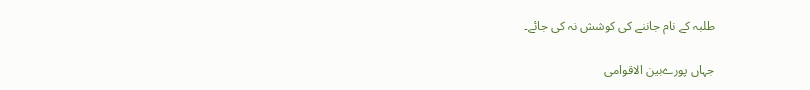طلبہ کے نام جاننے کی کوشش نہ کی جائے۔

جہاں پورےبین الاقوامی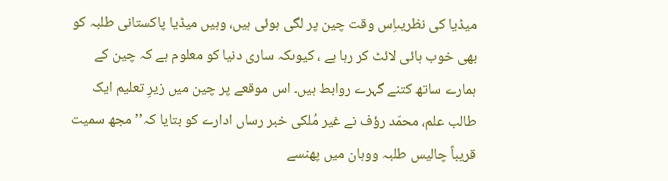میڈیا کی نظریںاِس وقت چین پر لگی ہوئی ہیں، وہیں میڈیا پاکستانی طلبہ کو بھی خوب ہائی لائٹ کر رہا ہے ، کیوںکہ ساری دنیا کو معلوم ہے کہ چین کے ہمارے ساتھ کتنے گہرے روابط ہیں۔ اس موقعے پر چین میں زیرِ تعلیم ایک طالب علم، محمّد رؤف نے غیر مُلکی خبر رساں ادارے کو بتایا کہ’’مجھ سمیت قریباً چالیس طلبہ ووہان میں پھنسے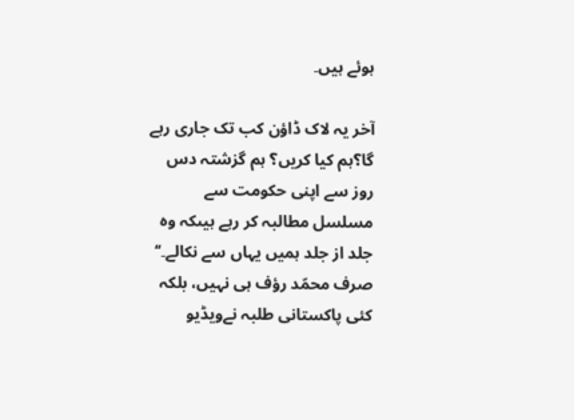ہوئے ہیں۔

آخر یہ لاک ڈاؤن کب تک جاری رہے گا؟ہم کیا کریں؟ ہم گزشتہ دس روز سے اپنی حکومت سے مسلسل مطالبہ کر رہے ہیںکہ وہ جلد از جلد ہمیں یہاں سے نکالے۔‘‘ صرف محمّد رؤف ہی نہیں، بلکہ کئی پاکستانی طلبہ نےویڈیو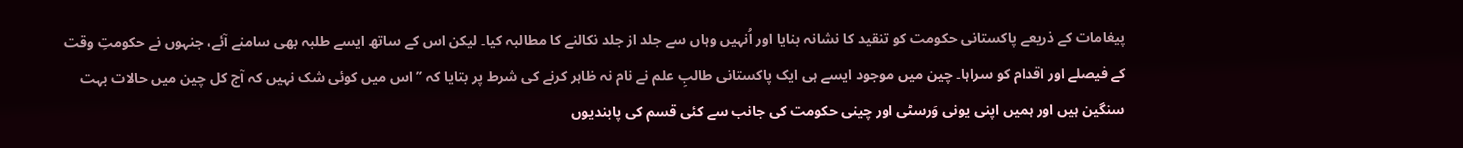پیغامات کے ذریعے پاکستانی حکومت کو تنقید کا نشانہ بنایا اور اُنہیں وہاں سے جلد از جلد نکالنے کا مطالبہ کیا۔ لیکن اس کے ساتھ ایسے طلبہ بھی سامنے آئے، جنہوں نے حکومتِ وقت کے فیصلے اور اقدام کو سراہا۔ چین میں موجود ایسے ہی ایک پاکستانی طالبِ علم نے نام نہ ظاہر کرنے کی شرط پر بتایا کہ ’’اس میں کوئی شک نہیں کہ آج کل چین میں حالات بہت سنگین ہیں اور ہمیں اپنی یونی وَرسٹی اور چینی حکومت کی جانب سے کئی قسم کی پابندیوں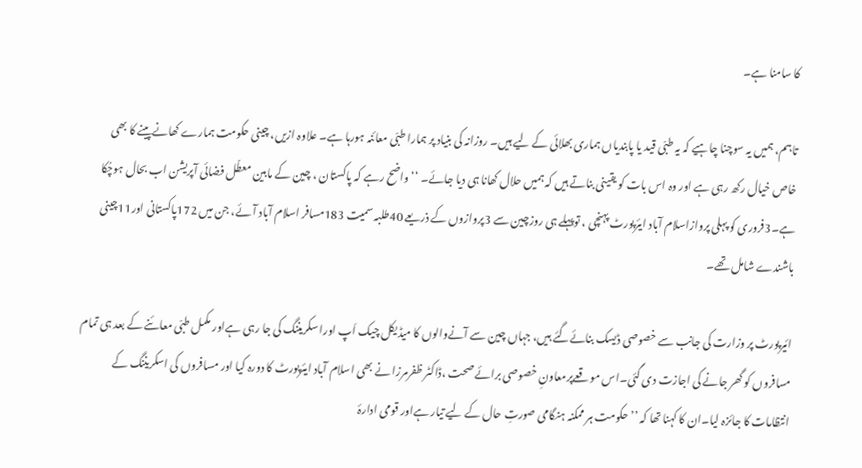کا سامنا ہے۔

تاہم، ہمیں یہ سوچنا چاہیے کہ یہ طبّی قید یا پابندیاں ہماری بھلائی کے لیے ہیں۔ روزانہ کی بنیاد پر ہمارا طبّی معائنہ ہورہا ہے۔ علاوہ ازیں، چینی حکومت ہمارے کھانےپینے کا بھی خاص خیال رکھ رہی ہے اور وہ اس بات کو یقینی بناتے ہیں کہ ہمیں حلال کھانا ہی دیا جائے۔ ‘‘واضح رہے کہ پاکستان ، چین کے مابین معطّل فضائی آپریشن اب بحال ہوچُکا ہے۔3فروری کو پہلی پروازاسلام آباد ایئرپورٹ پہنچی ، توپہلے ہی روزچین سے 3پروازوں کے ذریعے 40طلبہ سمیت 183مسافر اسلام آباد آئے، جن میں 172پاکستانی اور11چینی باشندے شامل تھے۔

ائیرپورٹ پر وزارت کی جانب سے خصوصی ڈیسک بنائےگئے ہیں، جہاں چین سے آنےوالوں کا میڈیکل چیک اَپ اورا سکریننگ کی جا رہی ہےاور مکمل طبّی معائنے کے بعد ہی تمام مسافروں کو گھر جانے کی اجازت دی گئی۔اس موقعےپرمعاونِ خصوصی برائے صحت ،ڈاکٹر ظفرمرزا نے بھی اسلام آباد ایئرپورٹ کا دورہ کیا اور مسافروں کی اسکریننگ کے انتظامات کا جائزہ لیا۔ان کا کہنا تھا کہ ’’ حکومت ہر ممکنہ ہنگامی صورتِ حال کے لیے تیار ہےاور قومی ادارۂ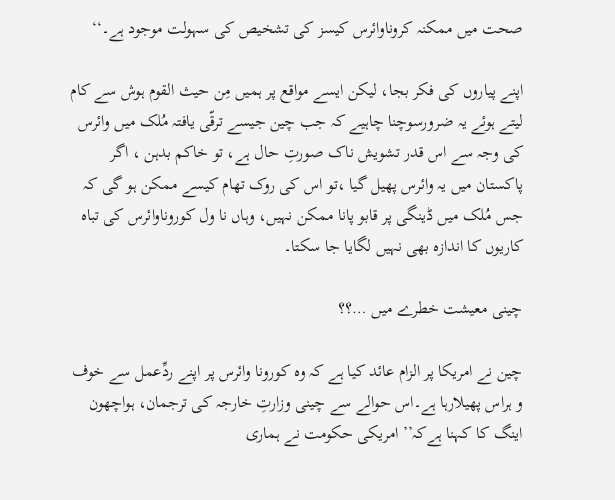صحت میں ممکنہ کروناوائرس کیسز کی تشخیص کی سہولت موجود ہے۔‘‘

اپنے پیاروں کی فکر بجا، لیکن ایسے مواقع پر ہمیں مِن حیث القوم ہوش سے کام لیتے ہوئے یہ ضرورسوچنا چاہیے کہ جب چین جیسے ترقّی یافتہ مُلک میں وائرس کی وجہ سے اس قدر تشویش ناک صورتِ حال ہے، تو خاکم بدہن ، اگر پاکستان میں یہ وائرس پھیل گیا ،تو اس کی روک تھام کیسے ممکن ہو گی کہ جس مُلک میں ڈینگی پر قابو پانا ممکن نہیں، وہاں نا ول کوروناوائرس کی تباہ کاریوں کا اندازہ بھی نہیں لگایا جا سکتا۔

چینی معیشت خطرے میں …؟؟

چین نے امریکا پر الزام عائد کیا ہے کہ وہ کورونا وائرس پر اپنے ردِّعمل سے خوف و ہراس پھیلارہا ہے۔اس حوالے سے چینی وزارتِ خارجہ کی ترجمان، ہواچھون اینگ کا کہنا ہےکہ’’ امریکی حکومت نے ہماری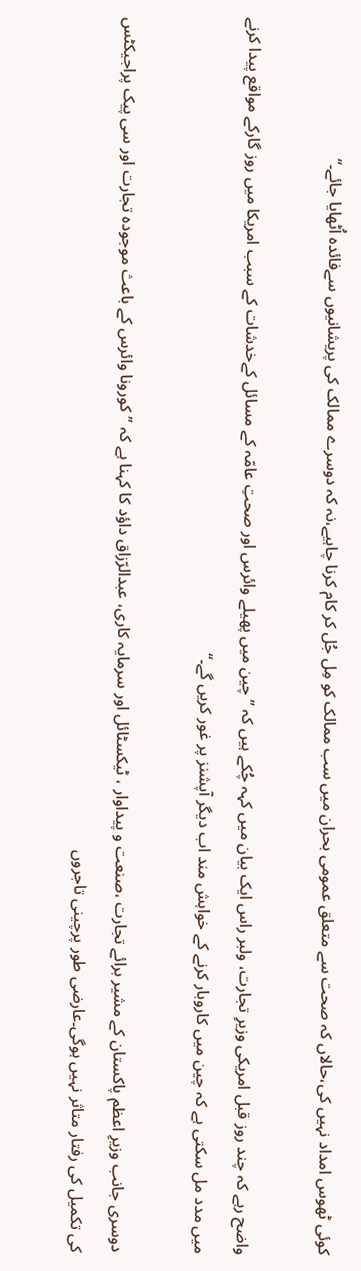کوئی ٹھوس امداد نہیں کی،حالاں کہ صحت سے متعلق عمومی بحران میں سب ممالک کو مِل جُل کر کام کرنا چاہیے،نہ کہ دوسرے ممالک کی پریشانیوں سےفائدہ اُٹھایا جائے۔‘‘

واضح رہے کہ چند روز قبل امریکی وزیرِ تجارت، ولبر راس ایک بیان میں کہہ چُکے ہیں کہ ’’چین میں پھیلے وائرس اور صحتِ عامّہ کے مسائل کےخدشات کے سبب امریکا میں روز گارکے مواقع پیدا کرنے میں مدد مل سکتی ہے کہ چین میں کاروبار کرنے کے خواہش مند اب دیگر آپشنز پر غور کریں گے۔‘‘

دوسری جانب وزیرِ اعظم پاکستان کے مشیر برائے تجارت ،صنعت و پیداوار ، ٹیکسٹائل اور سرمایہ کاری، عبدالرّزاق داؤد کا کہنا ہے کہ ’’کورونا وائرس کے باعث موجودہ تجارت اور سی پیک پراجیکٹس کی تکمیل کی رفتار متاثر نہیں ہوگی۔عارضی طور پرچینی تاجروں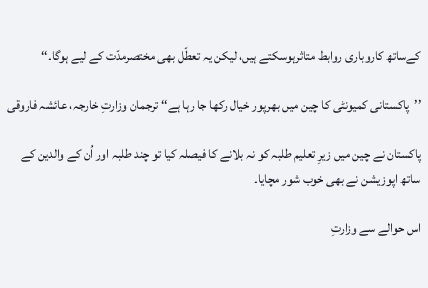کےساتھ کاروباری روابط متاثرہوسکتے ہیں، لیکن یہ تعطّل بھی مختصرمدّت کے لیے ہوگا۔‘‘

’’پاکستانی کمیونٹی کا چین میں بھرپور خیال رکھا جا رہا ہے‘‘ ترجمان وزارتِ خارجہ، عائشہ فاروقی

پاکستان نے چین میں زیرِ تعلیم طلبہ کو نہ بلانے کا فیصلہ کیا تو چند طلبہ اور اُن کے والدین کے ساتھ اپوزیشن نے بھی خوب شور مچایا۔

اس حوالے سے وزارتِ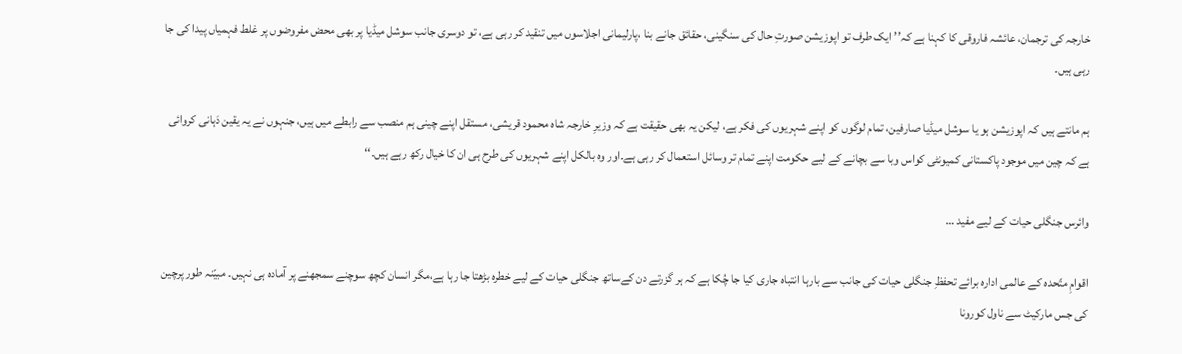خارجہ کی ترجمان، عائشہ فاروقی کا کہنا ہے کہ’’ ایک طرف تو اپوزیشن صورتِ حال کی سنگینی، حقائق جانے بنا ،پارلیمانی اجلاسوں میں تنقید کر رہی ہے، تو دوسری جانب سوشل میڈیا پر بھی محض مفروضوں پر غلط فہمیاں پیدا کی جا رہی ہیں۔

ہم مانتے ہیں کہ اپوزیشن ہو یا سوشل میڈیا صارفین، تمام لوگوں کو اپنے شہریوں کی فکر ہے، لیکن یہ بھی حقیقت ہے کہ وزیرِ خارجہ شاہ محمود قریشی، مستقل اپنے چینی ہم منصب سے رابطے میں ہیں، جنہوں نے یہ یقین دَہانی کروائی ہے کہ چین میں موجود پاکستانی کمیونٹی کواس وبا سے بچانے کے لیے حکومت اپنے تمام تر وسائل استعمال کر رہی ہے۔اور وہ بالکل اپنے شہریوں کی طرح ہی ان کا خیال رکھ رہے ہیں۔‘‘

وائرس جنگلی حیات کے لیے مفید …

اقوامِ متّحدہ کے عالمی ادارہ برائے تحفظِ جنگلی حیات کی جانب سے بارہا انتباہ جاری کیا جا چُکا ہے کہ ہر گزرتے دن کےساتھ جنگلی حیات کے لیے خطرہ بڑھتا جا رہا ہے،مگر انسان کچھ سوچنے سمجھنے پر آمادہ ہی نہیں۔ مبیّنہ طور پرچین کی جس مارکیٹ سے ناول کورونا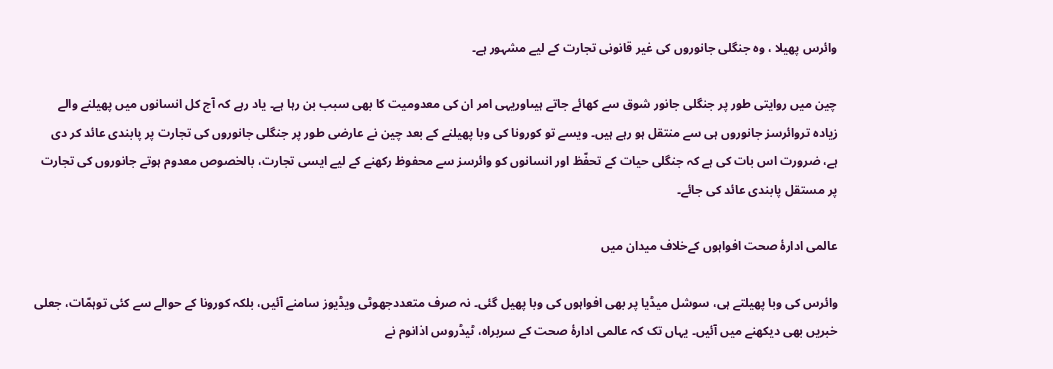وائرس پھیلا ، وہ جنگلی جانوروں کی غیر قانونی تجارت کے لیے مشہور ہے۔

چین میں روایتی طور پر جنگلی جانور شوق سے کھائے جاتے ہیںاوریہی امر ان کی معدومیت کا بھی سبب بن رہا ہے۔ یاد رہے کہ آج کل انسانوں میں پھیلنے والے زیادہ تروائرسز جانوروں ہی سے منتقل ہو رہے ہیں۔ ویسے تو کورونا کی وبا پھیلنے کے بعد چین نے عارضی طور پر جنگلی جانوروں کی تجارت پر پابندی عائد کر دی ہے، ضرورت اس بات کی ہے کہ جنگلی حیات کے تحفّظ اور انسانوں کو وائرسز سے محفوظ رکھنے کے لیے ایسی تجارت، بالخصوص معدوم ہوتے جانوروں کی تجارت پر مستقل پابندی عائد کی جائے۔

عالمی ادارۂ صحت افواہوں کےخلاف میدان میں

وائرس کی وبا پھیلتے ہی، سوشل میڈیا پر بھی افواہوں کی وبا پھیل گئی۔ نہ صرف متعددجھوٹی ویڈیوز سامنے آئیں، بلکہ کورونا کے حوالے سے کئی توہمّات، جعلی خبریں بھی دیکھنے میں آئیں۔ یہاں تک کہ عالمی ادارۂ صحت کے سربراہ، ٹیڈروس اذانوم نے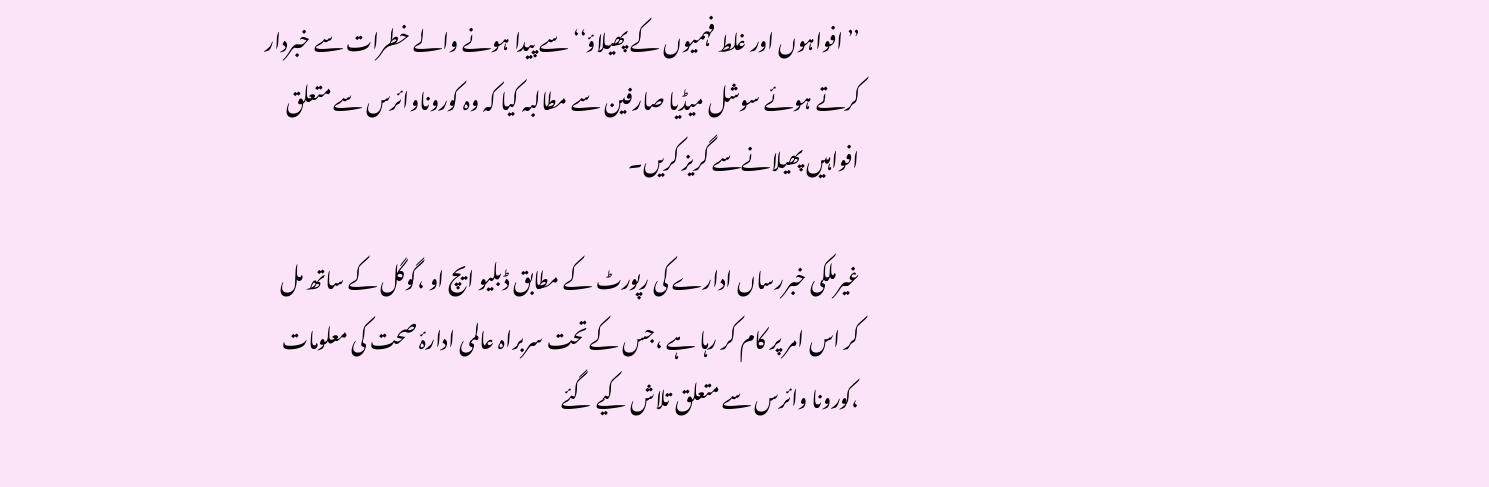’’افواہوں اور غلط فہمیوں کے پھیلاؤ‘‘ سے پیدا ہونے والے خطرات سے خبردار کرتے ہوئے سوشل میڈیا صارفین سے مطالبہ کیا کہ وہ کوروناوائرس سے متعلق افواہیں پھیلانےسے گریز کریں۔

غیرملکی خبررساں ادارے کی رپورٹ کے مطابق ڈبلیو ایچ او ،گوگل کے ساتھ مل کر اس امر پر کام کر رہا ہے ،جس کے تحت سربراہ عالمی ادارۂ صحت کی معلومات ،کورونا وائرس سے متعلق تلاش کیے گئے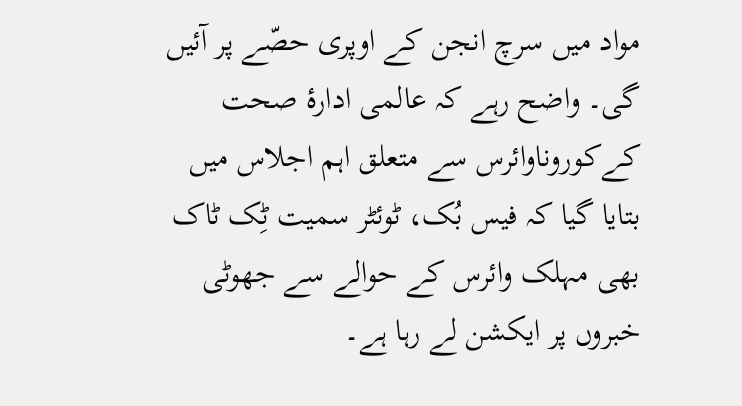مواد میں سرچ انجن کے اوپری حصّے پر آئیں گی۔ واضح رہے کہ عالمی ادارۂ صحت کےکوروناوائرس سے متعلق اہم اجلاس میں بتایا گیا کہ فیس بُک، ٹوئٹر سمیت ٹِک ٹاک بھی مہلک وائرس کے حوالے سے جھوٹی خبروں پر ایکشن لے رہا ہے۔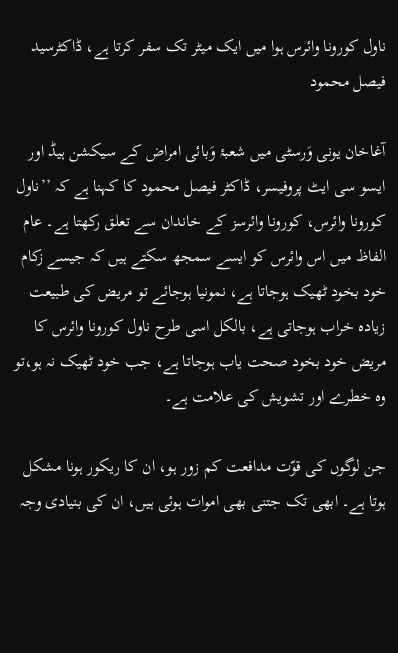ناول کورونا وائرس ہوا میں ایک میٹر تک سفر کرتا ہے، ڈاکٹرسید فیصل محمود

آغاخان یونی وَرسٹی میں شعبۂ وَبائی امراض کے سیکشن ہیڈ اور ایسو سی ایٹ پروفیسر، ڈاکٹر فیصل محمود کا کہنا ہے کہ ’’ناول کورونا وائرس، کورونا وائرسز کے خاندان سے تعلق رکھتا ہے۔ عام الفاظ میں اس وائرس کو ایسے سمجھ سکتے ہیں کہ جیسے زکام خود بخود ٹھیک ہوجاتا ہے، نمونیا ہوجائے تو مریض کی طبیعت زیادہ خراب ہوجاتی ہے، بالکل اسی طرح ناول کورونا وائرس کا مریض خود بخود صحت یاب ہوجاتا ہے، جب خود ٹھیک نہ ہو،تو وہ خطرے اور تشویش کی علامت ہے۔

جن لوگوں کی قوّت مدافعت کم زور ہو، ان کا ریکور ہونا مشکل ہوتا ہے۔ ابھی تک جتنی بھی اموات ہوئی ہیں، ان کی بنیادی وجہ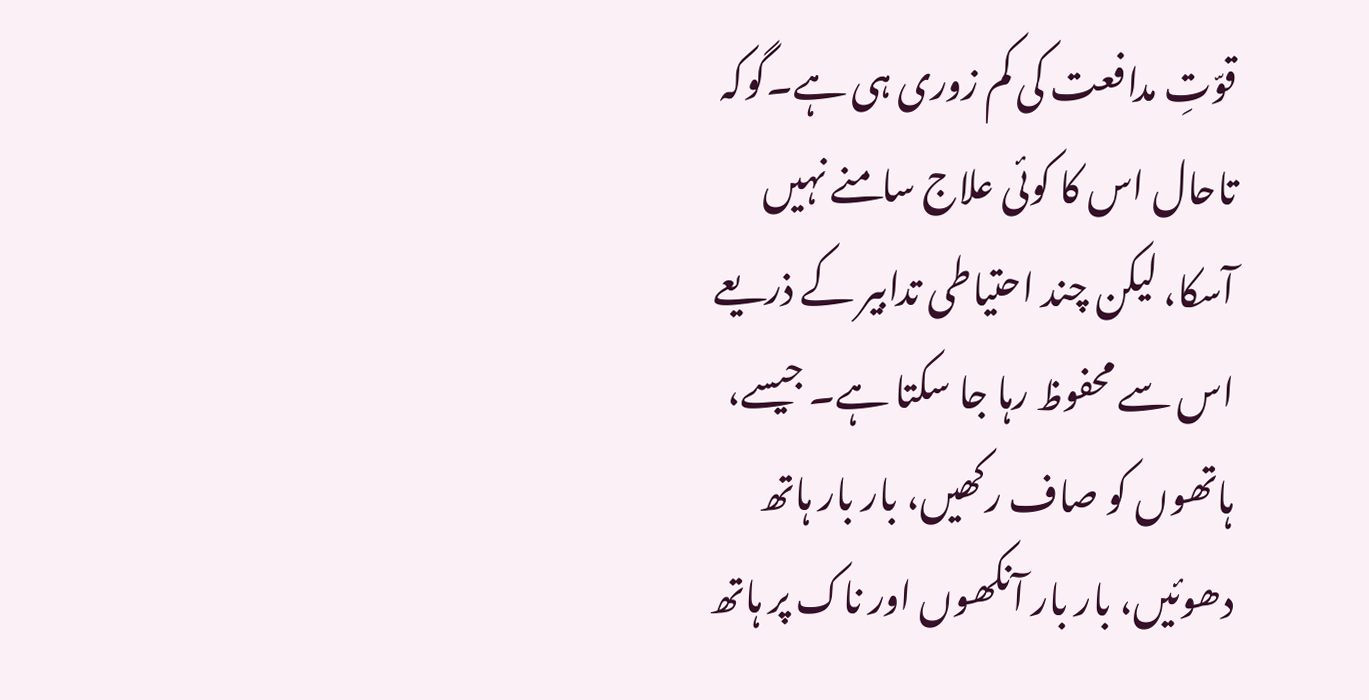قوّتِ مدافعت کی کم زوری ہی ہے۔گوکہ تاحال اس کا کوئی علاج سامنے نہیں آسکا، لیکن چند احتیاطی تدابیر کے ذریعے اس سے محفوظ رہا جا سکتا ہے۔ جیسے، ہاتھوں کو صاف رکھیں، بار بار ہاتھ دھوئیں، بار بار آنکھوں اور ناک پر ہاتھ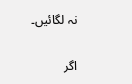نہ لگائیں۔

اگر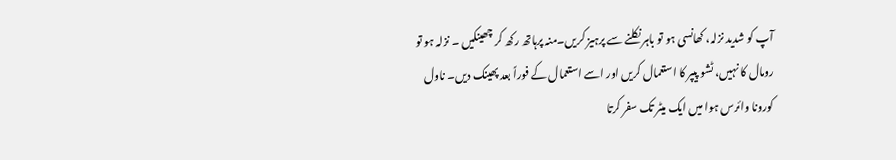آپ کو شدید نزلہ، کھانسی ہو تو باہر نکلنے سے پرہیز کریں۔منہ پرہاتھ رکھ کر چھینکیں ۔ نزلہ ہو تو رومال کا نہیں، ٹشو پیپر کا استعمال کریں اور اسے استعمال کے فوراً بعد پھینک دیں۔ ناول کورونا وائرس ہوا میں ایک میٹر تک سفر کرتا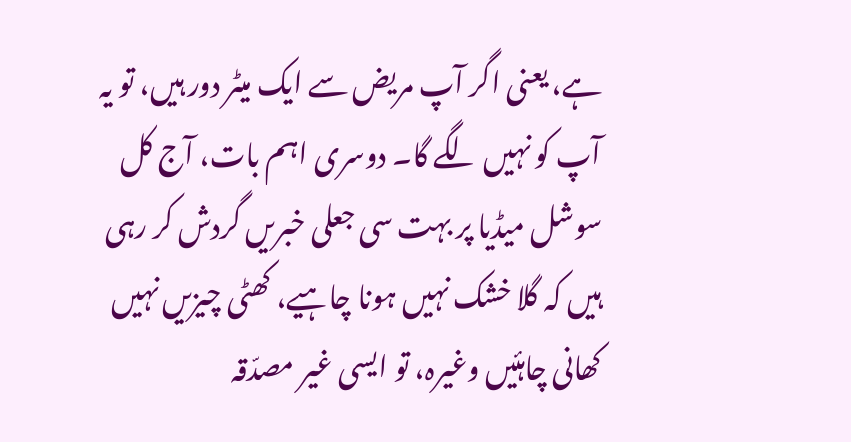ہے، یعنی اگر آپ مریض سے ایک میٹر دور ہیں، تو یہ آپ کو نہیں لگے گا۔ دوسری اہم بات، آج کل سوشل میڈیا پر بہت سی جعلی خبریں گردش کر رہی ہیں کہ گلا خشک نہیں ہونا چاہیے، کھٹی چیزیں نہیں کھانی چاہئیں وغیرہ، تو ایسی غیر مصدّقہ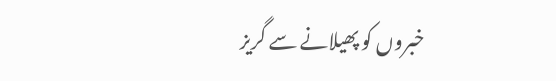خبروں کو پھیلانے سے گریز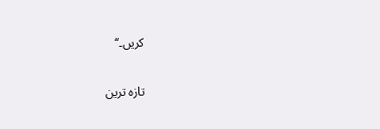کریں۔‘‘

تازہ ترین